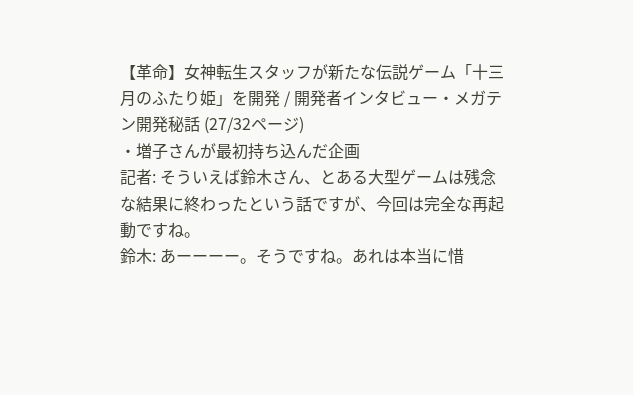【革命】女神転生スタッフが新たな伝説ゲーム「十三月のふたり姫」を開発 / 開発者インタビュー・メガテン開発秘話 (27/32ページ)
・増子さんが最初持ち込んだ企画
記者: そういえば鈴木さん、とある大型ゲームは残念な結果に終わったという話ですが、今回は完全な再起動ですね。
鈴木: あーーーー。そうですね。あれは本当に惜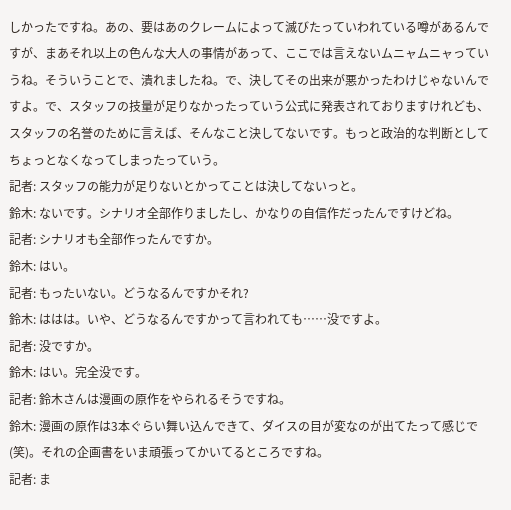しかったですね。あの、要はあのクレームによって滅びたっていわれている噂があるんですが、まあそれ以上の色んな大人の事情があって、ここでは言えないムニャムニャっていうね。そういうことで、潰れましたね。で、決してその出来が悪かったわけじゃないんですよ。で、スタッフの技量が足りなかったっていう公式に発表されておりますけれども、スタッフの名誉のために言えば、そんなこと決してないです。もっと政治的な判断としてちょっとなくなってしまったっていう。
記者: スタッフの能力が足りないとかってことは決してないっと。
鈴木: ないです。シナリオ全部作りましたし、かなりの自信作だったんですけどね。
記者: シナリオも全部作ったんですか。
鈴木: はい。
記者: もったいない。どうなるんですかそれ?
鈴木: ははは。いや、どうなるんですかって言われても……没ですよ。
記者: 没ですか。
鈴木: はい。完全没です。
記者: 鈴木さんは漫画の原作をやられるそうですね。
鈴木: 漫画の原作は3本ぐらい舞い込んできて、ダイスの目が変なのが出てたって感じで(笑)。それの企画書をいま頑張ってかいてるところですね。
記者: ま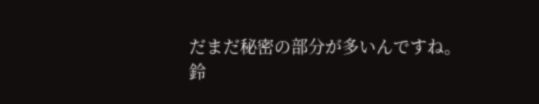だまだ秘密の部分が多いんですね。
鈴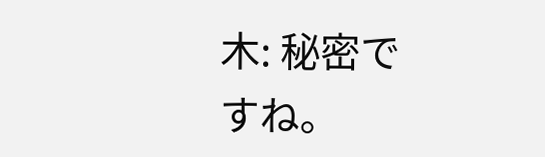木: 秘密ですね。